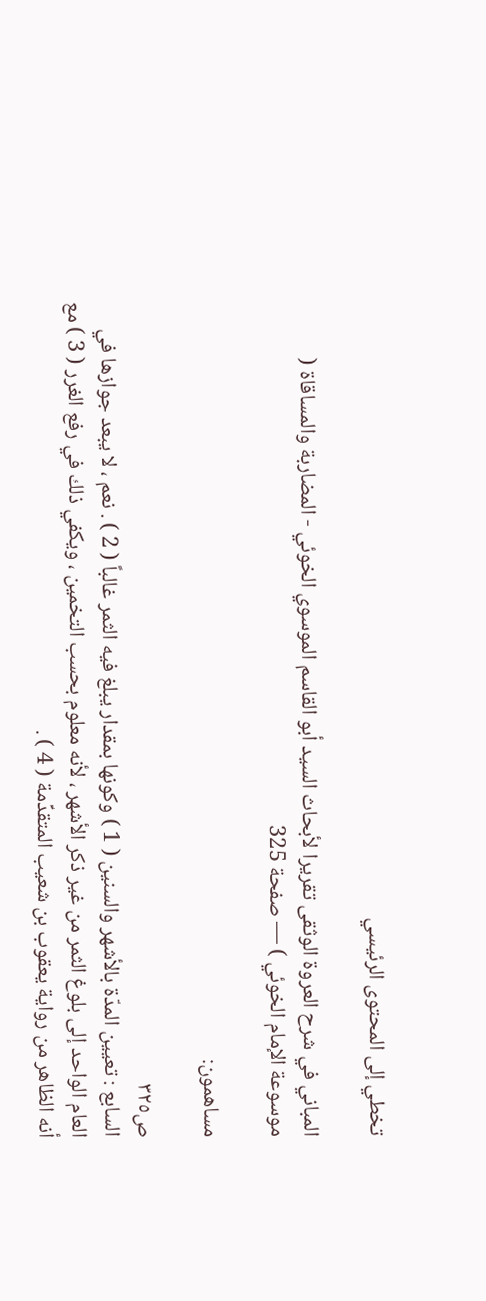تخطي إلى المحتوى الرئيسي

المباني في شرح العروة الوثقى تقريرا لأبحاث السيد أبو القاسم الموسوي الخوئي - المضاربة والمساقاة ( موسوعة الإمام الخوئي ) — صفحة 325

مساهمون:

ص٣٢٥
السابع : تعيين المدّة بالأشهر والسنين ( 1 ) وكونها بمقدار يبلغ فيه الثمر غالباً ( 2 ) . نعم ، لا يبعد جوازها في العام الواحد إلى بلوغ الثمر من غير ذكر الأشهر ، لأنه معلوم بحسب التخمين ، ويكفي ذلك في رفع الغرر ( 3 ) مع أنه الظاهر من رواية يعقوب بن شعيب المتقدِّمة ( 4 ) .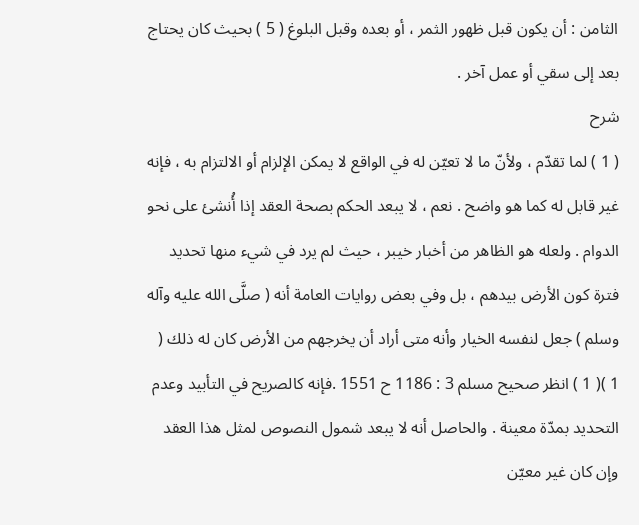الثامن : أن يكون قبل ظهور الثمر ، أو بعده وقبل البلوغ ( 5 ) بحيث كان يحتاج بعد إلى سقي أو عمل آخر .
شرح
( 1 ) لما تقدّم ، ولأنّ ما لا تعيّن له في الواقع لا يمكن الإلزام أو الالتزام به ، فإنه غير قابل له كما هو واضح . نعم ، لا يبعد الحكم بصحة العقد إذا أُنشئ على نحو الدوام . ولعله هو الظاهر من أخبار خيبر ، حيث لم يرد في شيء منها تحديد فترة كون الأرض بيدهم ، بل وفي بعض روايات العامة أنه ( صلَّى الله عليه وآله وسلم ) جعل لنفسه الخيار وأنه متى أراد أن يخرجهم من الأرض كان له ذلك ( 1 )( 1 ) انظر صحيح مسلم 3 : 1186 ح 1551 .فإنه كالصريح في التأبيد وعدم التحديد بمدّة معينة . والحاصل أنه لا يبعد شمول النصوص لمثل هذا العقد وإن كان غير معيّن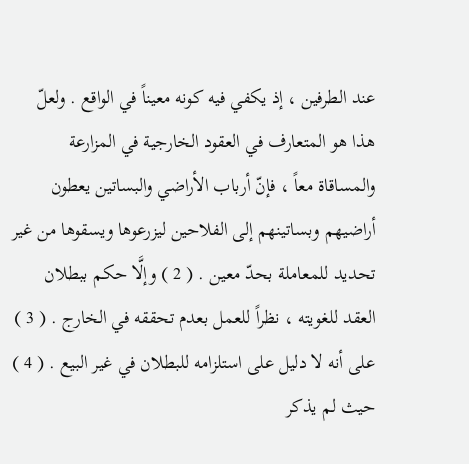عند الطرفين ، إذ يكفي فيه كونه معيناً في الواقع . ولعلّ هذا هو المتعارف في العقود الخارجية في المزارعة والمساقاة معاً ، فإنّ أرباب الأراضي والبساتين يعطون أراضيهم وبساتينهم إلى الفلاحين ليزرعوها ويسقوها من غير تحديد للمعاملة بحدّ معين . ( 2 ) وإلَّا حكم ببطلان العقد للغويته ، نظراً للعمل بعدم تحققه في الخارج . ( 3 ) على أنه لا دليل على استلزامه للبطلان في غير البيع . ( 4 ) حيث لم يذكر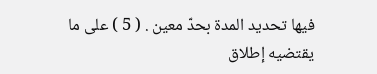فيها تحديد المدة بحدّ معين . ( 5 ) على ما يقتضيه إطلاق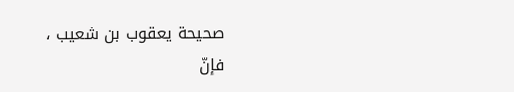صحيحة يعقوب بن شعيب ، فإنّ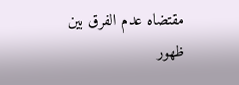مقتضاه عدم الفرق بين ظهور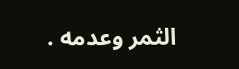الثمر وعدمه .